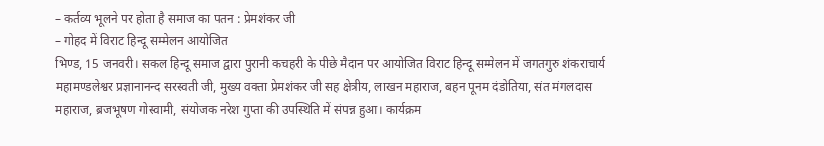– कर्तव्य भूलने पर होता है समाज का पतन : प्रेमशंकर जी
– गोहद में विराट हिन्दू सम्मेलन आयोजित
भिण्ड, 15 जनवरी। सकल हिन्दू समाज द्वारा पुरानी कचहरी के पीछे मैदान पर आयोजित विराट हिन्दू सम्मेलन में जगतगुरु शंकराचार्य महामण्डलेश्वर प्रज्ञानानन्द सरस्वती जी, मुख्य वक्ता प्रेमशंकर जी सह क्षेत्रीय, लाखन महाराज, बहन पूनम दंडोतिया, संत मंगलदास महाराज, ब्रजभूषण गोस्वामी, संयोजक नरेश गुप्ता की उपस्थिति में संपन्न हुआ। कार्यक्रम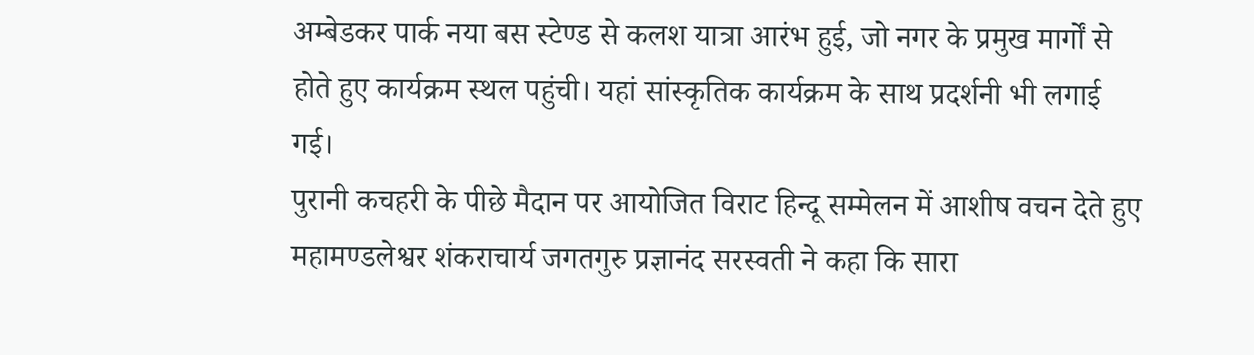अम्बेडकर पार्क नया बस स्टेण्ड से कलश यात्रा आरंभ हुई, जो नगर के प्रमुख मार्गों से होते हुए कार्यक्रम स्थल पहुंची। यहां सांस्कृतिक कार्यक्रम के साथ प्रदर्शनी भी लगाई गई।
पुरानी कचहरी के पीछे मैदान पर आयोजित विराट हिन्दू सम्मेलन में आशीष वचन देते हुए महामण्डलेश्वर शंकराचार्य जगतगुरु प्रज्ञानंद सरस्वती ने कहा कि सारा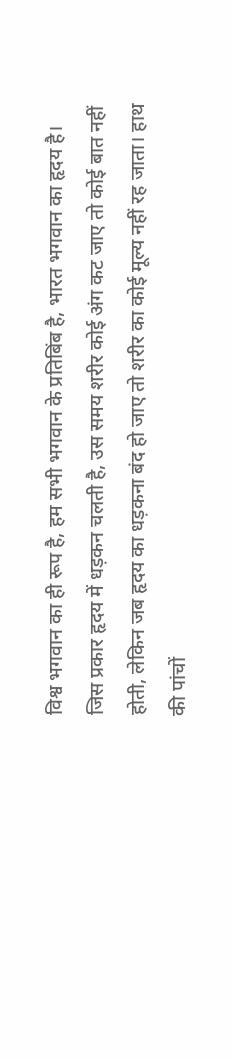विश्व भगवान का ही रूप है, हम सभी भगवान के प्रतिबिंब है, भारत भगवान का हृदय है। जिस प्रकार हृदय में धड़कन चलती है, उस समय शरीर कोई अंग कट जाए तो कोई बात नहीं होती, लेकिन जब हृदय का धड़कना बंद हो जाए तो शरीर का कोई मूल्य नहीं रह जाता। हाथ की पांचों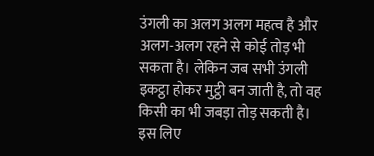उंगली का अलग अलग महत्व है और अलग-अलग रहने से कोई तोड़ भी सकता है। लेकिन जब सभी उंगली इकट्ठा होकर मुट्ठी बन जाती है, तो वह किसी का भी जबड़ा तोड़ सकती है। इस लिए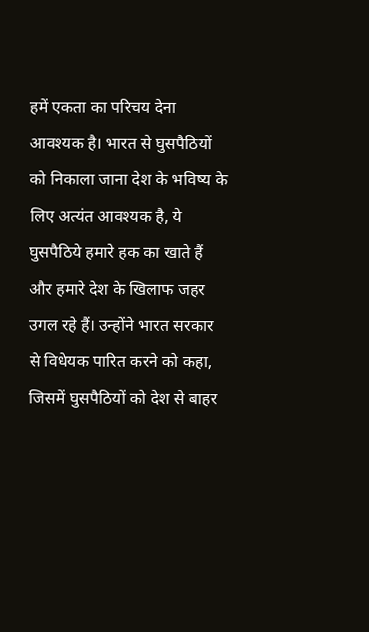हमें एकता का परिचय देना आवश्यक है। भारत से घुसपैठियों को निकाला जाना देश के भविष्य के लिए अत्यंत आवश्यक है, ये घुसपैठिये हमारे हक का खाते हैं और हमारे देश के खिलाफ जहर उगल रहे हैं। उन्होंने भारत सरकार से विधेयक पारित करने को कहा, जिसमें घुसपैठियों को देश से बाहर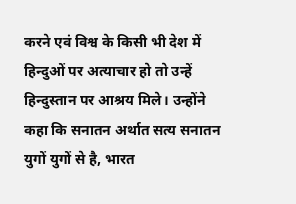करने एवं विश्व के किसी भी देश में हिन्दुओं पर अत्याचार हो तो उन्हें हिन्दुस्तान पर आश्रय मिले। उन्होंने कहा कि सनातन अर्थात सत्य सनातन युगों युगों से है, भारत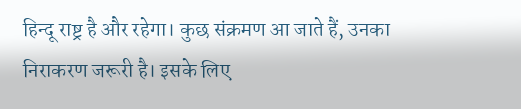हिन्दू राष्ट्र है और रहेगा। कुछ संक्रमण आ जाते हैं, उनका निराकरण जरूरी है। इसके लिए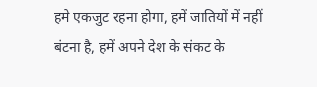हमे एकजुट रहना होगा, हमें जातियों में नहीं बंटना है, हमें अपने देश के संकट के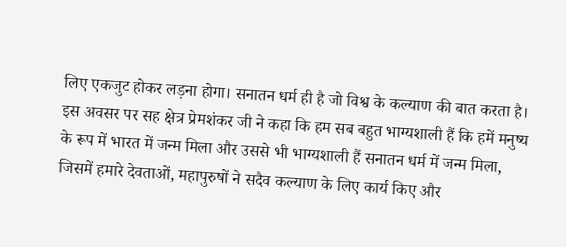लिए एकजुट होकर लड़ना होगा। सनातन धर्म ही है जो विश्व के कल्याण की बात करता है।
इस अवसर पर सह क्षेत्र प्रेमशंकर जी ने कहा कि हम सब बहुत भाग्यशाली हैं कि हमें मनुष्य के रूप में भारत में जन्म मिला और उससे भी भाग्यशाली हैं सनातन धर्म में जन्म मिला, जिसमें हमारे देवताओं, महापुरुषों ने सदैव कल्याण के लिए कार्य किए और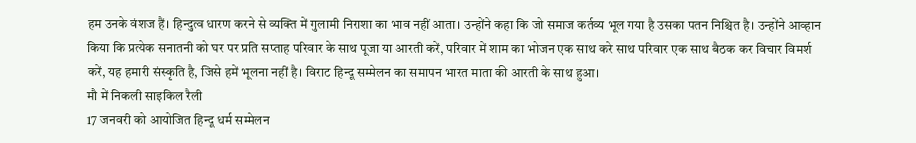हम उनके वंशज हैं। हिन्दुत्व धारण करने से व्यक्ति में गुलामी निराशा का भाव नहीं आता। उन्होंने कहा कि जो समाज कर्तव्य भूल गया है उसका पतन निश्चित है। उन्होंने आव्हान किया कि प्रत्येक सनातनी को घर पर प्रति सप्ताह परिवार के साथ पूजा या आरती करें, परिवार में शाम का भोजन एक साथ करे साथ परिवार एक साथ बैठक कर विचार विमर्श करें, यह हमारी संस्कृति है, जिसे हमें भूलना नहीं है। विराट हिन्दू सम्मेलन का समापन भारत माता की आरती के साथ हुआ।
मौ में निकली साइकिल रैली
17 जनवरी को आयोजित हिन्दू धर्म सम्मेलन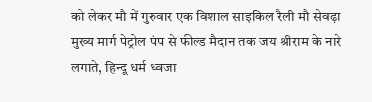को लेकर मौ में गुरुवार एक विशाल साइकिल रैली मौ सेवढ़ा मुख्य मार्ग पेट्रोल पंप से फील्ड मैदान तक जय श्रीराम के नारे लगाते, हिन्दू धर्म ध्वजा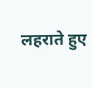लहराते हुए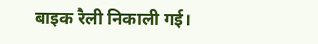बाइक रैली निकाली गई।